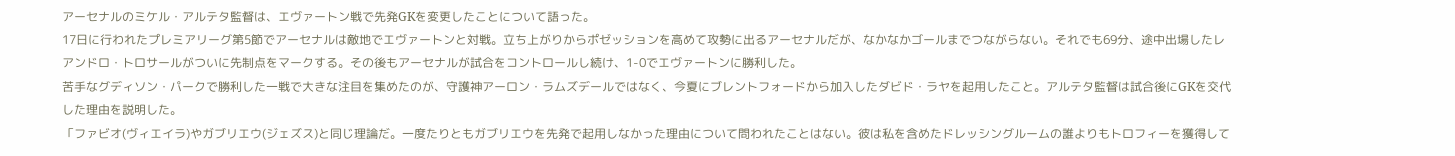アーセナルのミケル・アルテタ監督は、エヴァートン戦で先発GKを変更したことについて語った。
17日に行われたプレミアリーグ第5節でアーセナルは敵地でエヴァートンと対戦。立ち上がりからポゼッションを高めて攻勢に出るアーセナルだが、なかなかゴールまでつながらない。それでも69分、途中出場したレアンドロ・トロサールがついに先制点をマークする。その後もアーセナルが試合をコントロールし続け、1-0でエヴァートンに勝利した。
苦手なグディソン・パークで勝利した一戦で大きな注目を集めたのが、守護神アーロン・ラムズデールではなく、今夏にブレントフォードから加入したダビド・ラヤを起用したこと。アルテタ監督は試合後にGKを交代した理由を説明した。
「ファビオ(ヴィエイラ)やガブリエウ(ジェズス)と同じ理論だ。一度たりともガブリエウを先発で起用しなかった理由について問われたことはない。彼は私を含めたドレッシングルームの誰よりもトロフィーを獲得して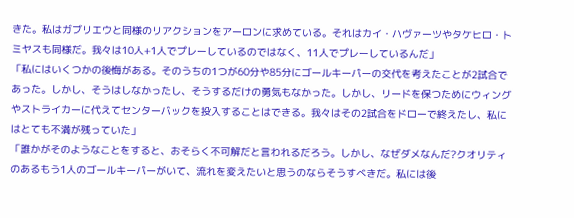きた。私はガブリエウと同様のリアクションをアーロンに求めている。それはカイ・ハヴァーツやタケヒロ・トミヤスも同様だ。我々は10人+1人でプレーしているのではなく、11人でプレーしているんだ」
「私にはいくつかの後悔がある。そのうちの1つが60分や85分にゴールキーパーの交代を考えたことが2試合であった。しかし、そうはしなかったし、そうするだけの勇気もなかった。しかし、リードを保つためにウィングやストライカーに代えてセンターバックを投入することはできる。我々はその2試合をドローで終えたし、私にはとても不満が残っていた」
「誰かがそのようなことをすると、おそらく不可解だと言われるだろう。しかし、なぜダメなんだ?クオリティのあるもう1人のゴールキーパーがいて、流れを変えたいと思うのならそうすべきだ。私には後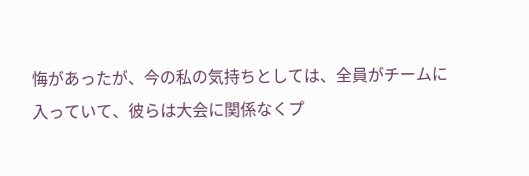悔があったが、今の私の気持ちとしては、全員がチームに入っていて、彼らは大会に関係なくプ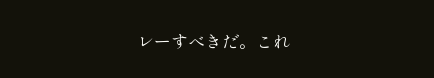レーすべきだ。これ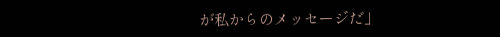が私からのメッセージだ」